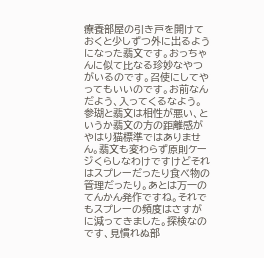療養部屋の引き戸を開けておくと少しずつ外に出るようになった翡文です。おっちゃんに似て比なる珍妙なやつがいるのです。召使にしてやってもいいのです。お前なんだよう、入ってくるなよう。参瑚と翡文は相性が悪い、というか翡文の方の距離感がやはり猫標準ではありません。翡文も変わらず原則ケージくらしなわけですけどそれはスプレーだったり食べ物の管理だったり。あとは万一のてんかん発作ですね。それでもスプレーの頻度はさすがに減ってきました。探検なのです、見慣れぬ部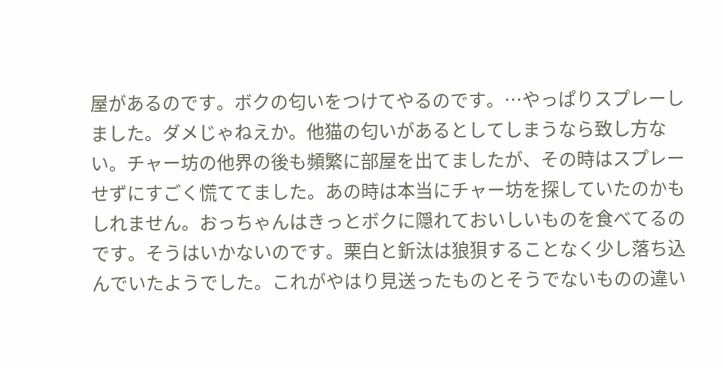屋があるのです。ボクの匂いをつけてやるのです。…やっぱりスプレーしました。ダメじゃねえか。他猫の匂いがあるとしてしまうなら致し方ない。チャー坊の他界の後も頻繁に部屋を出てましたが、その時はスプレーせずにすごく慌ててました。あの時は本当にチャー坊を探していたのかもしれません。おっちゃんはきっとボクに隠れておいしいものを食べてるのです。そうはいかないのです。栗白と釿汰は狼狽することなく少し落ち込んでいたようでした。これがやはり見送ったものとそうでないものの違い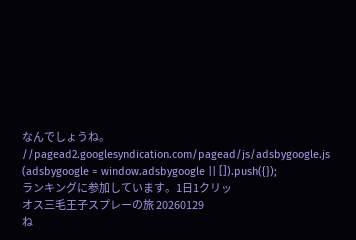なんでしょうね。
//pagead2.googlesyndication.com/pagead/js/adsbygoogle.js
(adsbygoogle = window.adsbygoogle || []).push({});
ランキングに参加しています。1日1クリッ
オス三毛王子スプレーの旅 20260129
ね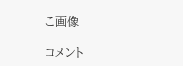こ画像

コメント